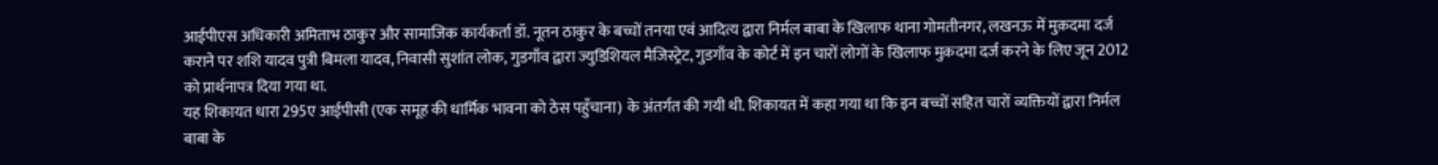आईपीएस अधिकारी अमिताभ ठाकुर और सामाजिक कार्यकर्ता डॉ. नूतन ठाकुर के बच्चों तनया एवं आदित्य द्वारा निर्मल बाबा के खिलाफ थाना गोमतीनगर, लखनऊ में मुक़दमा दर्ज कराने पर शशि यादव पुत्री बिमला यादव, निवासी सुशांत लोक, गुडगाँव द्वारा ज्युडिशियल मैजिस्ट्रेट, गुडगाँव के कोर्ट में इन चारों लोगों के खिलाफ मुक़दमा दर्ज करने के लिए जून 2012 को प्रार्थनापत्र दिया गया था.
यह शिकायत धारा 295ए आईपीसी (एक समूह की धार्मिक भावना को ठेस पहुँचाना) के अंतर्गत की गयी थी. शिकायत में कहा गया था कि इन बच्चों सहित चारों व्यक्तियों द्वारा निर्मल बाबा के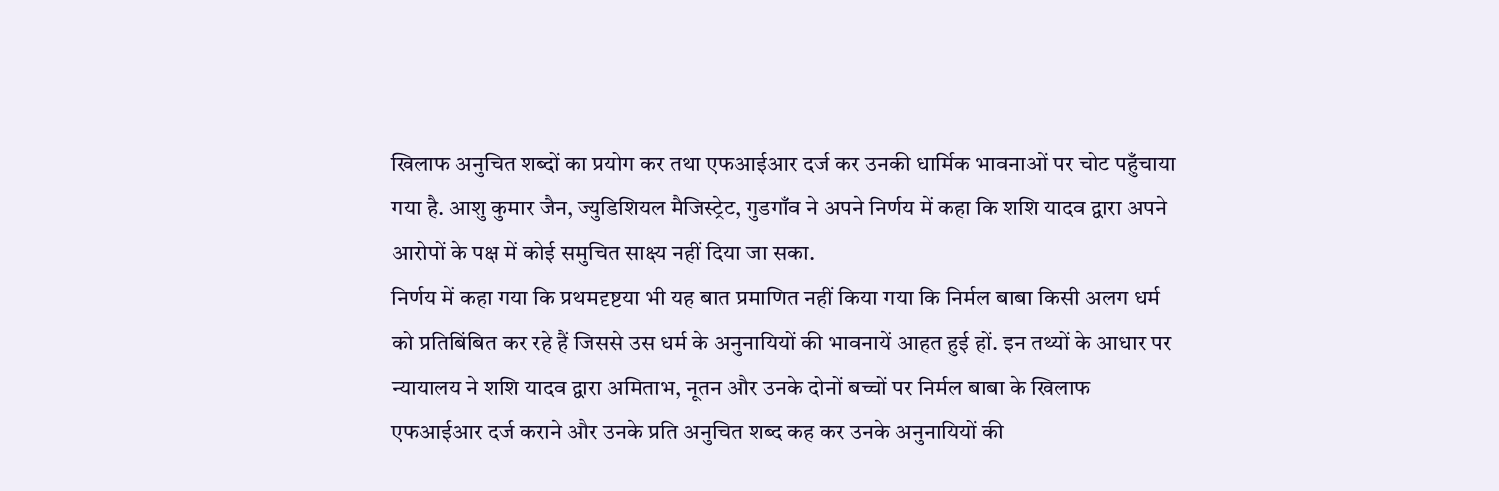खिलाफ अनुचित शब्दों का प्रयोग कर तथा एफआईआर दर्ज कर उनकी धार्मिक भावनाओं पर चोट पहुँचाया गया है. आशु कुमार जैन, ज्युडिशियल मैजिस्ट्रेट, गुडगाँव ने अपने निर्णय में कहा कि शशि यादव द्वारा अपने आरोपों के पक्ष में कोई समुचित साक्ष्य नहीं दिया जा सका.
निर्णय में कहा गया कि प्रथमदृष्टया भी यह बात प्रमाणित नहीं किया गया कि निर्मल बाबा किसी अलग धर्म को प्रतिबिंबित कर रहे हैं जिससे उस धर्म के अनुनायियों की भावनायें आहत हुई हों. इन तथ्यों के आधार पर न्यायालय ने शशि यादव द्वारा अमिताभ, नूतन और उनके दोनों बच्चों पर निर्मल बाबा के खिलाफ एफआईआर दर्ज कराने और उनके प्रति अनुचित शब्द कह कर उनके अनुनायियों की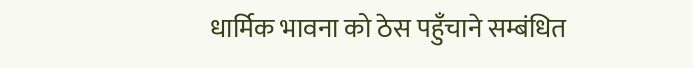धार्मिक भावना को ठेस पहुँचाने सम्बंधित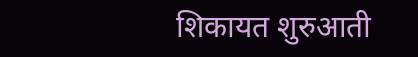शिकायत शुरुआती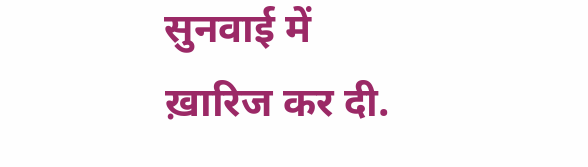सुनवाई में ख़ारिज कर दी.